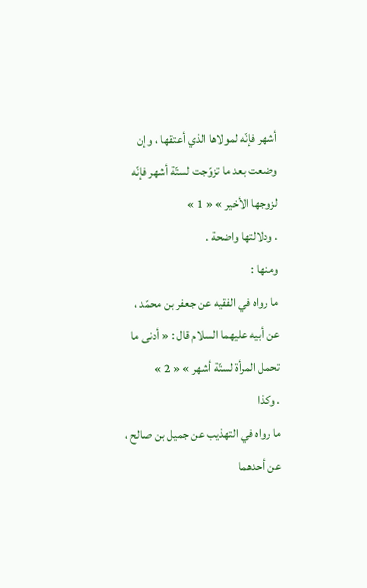أشهر فإنّه لمولاها الذي أعتقها ، وإن وضعت بعد ما تزوّجت لستّة أشهر فإنّه لزوجها الأخير » « 1 »
. ودلالتها واضحة .
ومنها :
ما رواه في الفقيه عن جعفر بن محمّد ، عن أبيه عليهما السلام قال : « أدنى ما تحمل المرأة لستّة أشهر » « 2 »
. وكذا
ما رواه في التهذيب عن جميل بن صالح ، عن أحدهما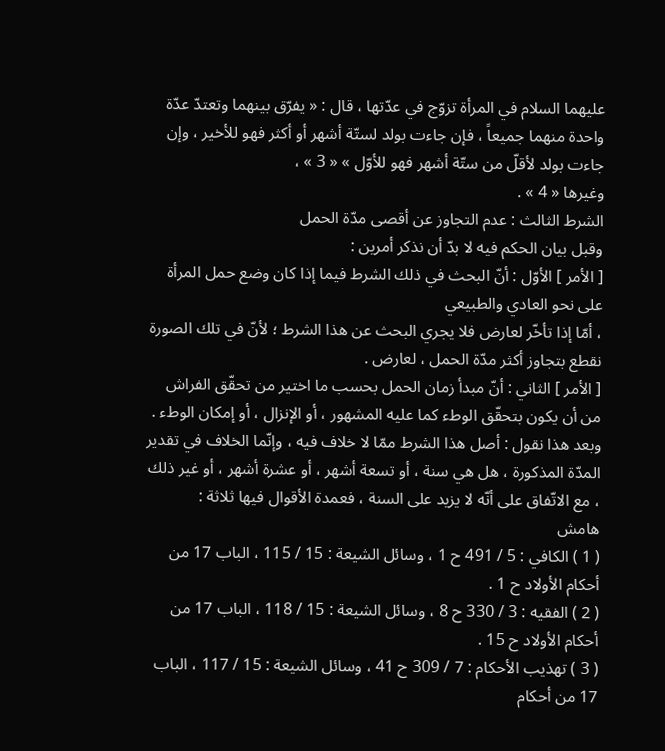عليهما السلام في المرأة تزوّج في عدّتها ، قال : « يفرّق بينهما وتعتدّ عدّة واحدة منهما جميعاً ، فإن جاءت بولد لستّة أشهر أو أكثر فهو للأخير ، وإن جاءت بولد لأقلّ من ستّة أشهر فهو للأوّل » « 3 » ،
وغيرها « 4 » .
الشرط الثالث : عدم التجاوز عن أقصى مدّة الحمل
وقبل بيان الحكم فيه لا بدّ أن نذكر أمرين :
[ الأمر ] الأوّل : أنّ البحث في ذلك الشرط فيما إذا كان وضع حمل المرأة على نحو العادي والطبيعي
، أمّا إذا تأخّر لعارض فلا يجري البحث عن هذا الشرط ؛ لأنّ في تلك الصورة نقطع بتجاوز أكثر مدّة الحمل ، لعارض .
[ الأمر ] الثاني : أنّ مبدأ زمان الحمل بحسب ما اختير من تحقّق الفراش
من أن يكون بتحقّق الوطء كما عليه المشهور ، أو الإنزال ، أو إمكان الوطء .
وبعد هذا نقول : أصل هذا الشرط ممّا لا خلاف فيه ، وإنّما الخلاف في تقدير المدّة المذكورة ، هل هي سنة ، أو تسعة أشهر ، أو عشرة أشهر ، أو غير ذلك ، مع الاتّفاق على أنّه لا يزيد على السنة ، فعمدة الأقوال فيها ثلاثة :
هامش
( 1 ) الكافي : 5 / 491 ح 1 ، وسائل الشيعة : 15 / 115 ، الباب 17 من أحكام الأولاد ح 1 .
( 2 ) الفقيه : 3 / 330 ح 8 ، وسائل الشيعة : 15 / 118 ، الباب 17 من أحكام الأولاد ح 15 .
( 3 ) تهذيب الأحكام : 7 / 309 ح 41 ، وسائل الشيعة : 15 / 117 ، الباب 17 من أحكام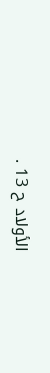الأولاد ح 13 .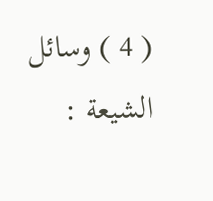( 4 ) وسائل الشيعة :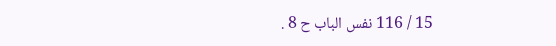15 / 116 نفس الباب ح 8 .